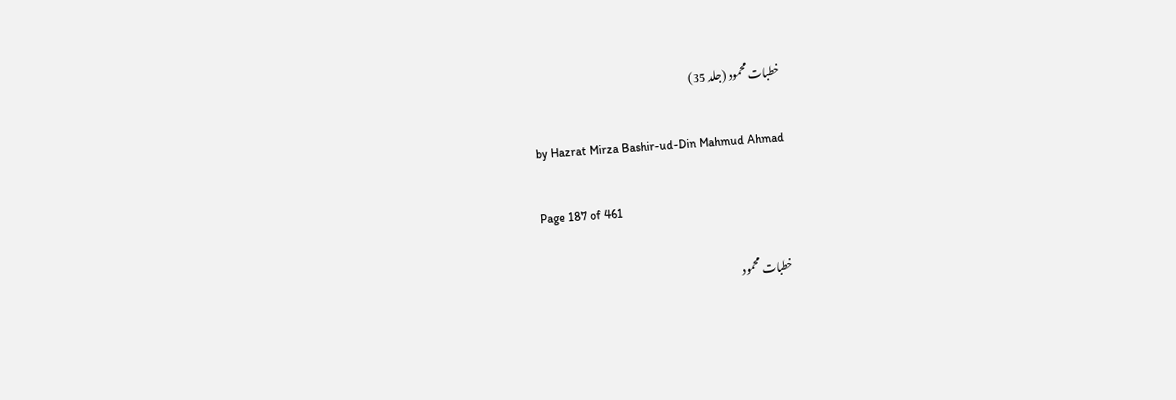خطبات محمود (جلد 35)

by Hazrat Mirza Bashir-ud-Din Mahmud Ahmad

Page 187 of 461

خطبات محمود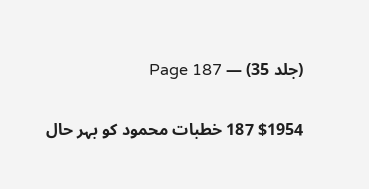(جلد 35) — Page 187

$1954 187 خطبات محمود کو بہر حال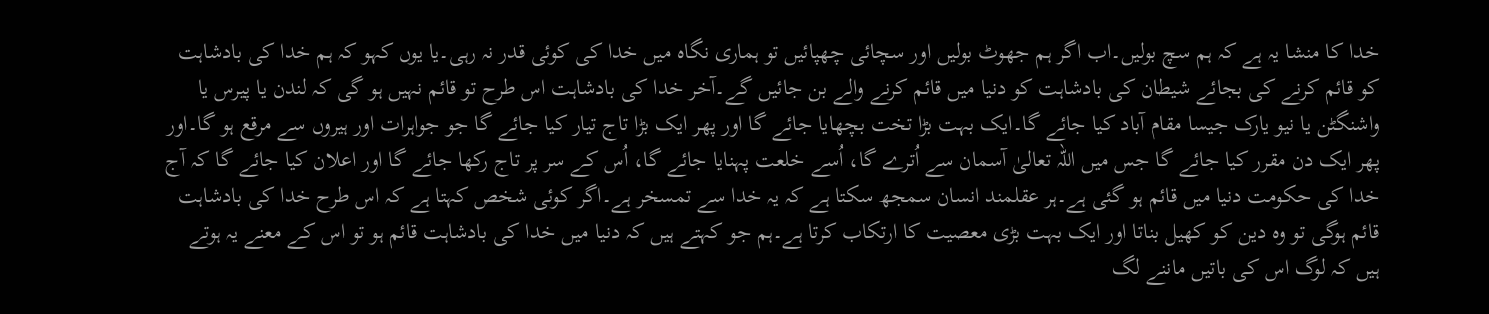خدا کا منشا یہ ہے کہ ہم سچ بولیں۔اب اگر ہم جھوٹ بولیں اور سچائی چھپائیں تو ہماری نگاہ میں خدا کی کوئی قدر نہ رہی۔یا یوں کہو کہ ہم خدا کی بادشاہت کو قائم کرنے کی بجائے شیطان کی بادشاہت کو دنیا میں قائم کرنے والے بن جائیں گے۔آخر خدا کی بادشاہت اس طرح تو قائم نہیں ہو گی کہ لندن یا پیرس یا واشنگٹن یا نیو یارک جیسا مقام آباد کیا جائے گا۔ایک بہت بڑا تخت بچھایا جائے گا اور پھر ایک بڑا تاج تیار کیا جائے گا جو جواہرات اور ہیروں سے مرقع ہو گا۔اور پھر ایک دن مقرر کیا جائے گا جس میں اللہ تعالیٰ آسمان سے اُترے گا، اُسے خلعت پہنایا جائے گا، اُس کے سر پر تاج رکھا جائے گا اور اعلان کیا جائے گا کہ آج خدا کی حکومت دنیا میں قائم ہو گئی ہے۔ہر عقلمند انسان سمجھ سکتا ہے کہ یہ خدا سے تمسخر ہے۔اگر کوئی شخص کہتا ہے کہ اس طرح خدا کی بادشاہت قائم ہوگی تو وہ دین کو کھیل بناتا اور ایک بہت بڑی معصیت کا ارتکاب کرتا ہے۔ہم جو کہتے ہیں کہ دنیا میں خدا کی بادشاہت قائم ہو تو اس کے معنے یہ ہوتے ہیں کہ لوگ اس کی باتیں ماننے لگ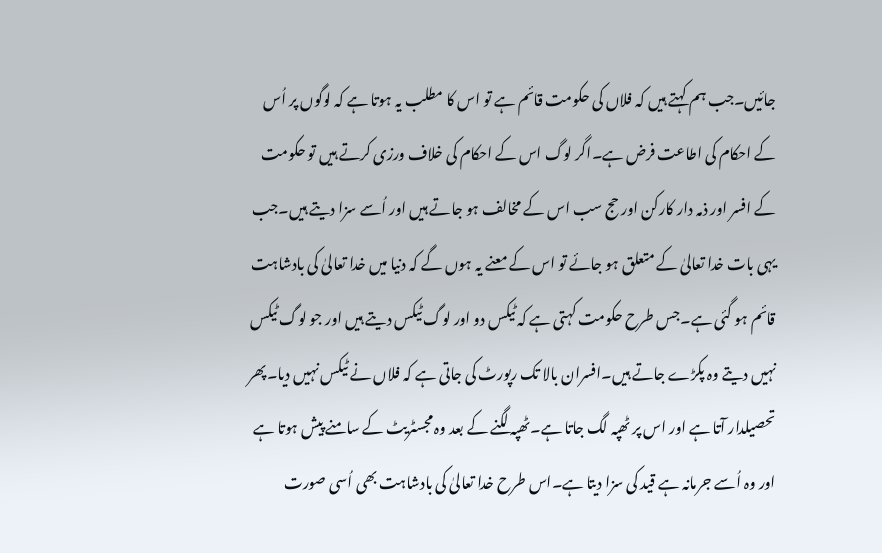جائیں۔جب ہم کہتے ہیں کہ فلاں کی حکومت قائم ہے تو اس کا مطلب یہ ہوتا ہے کہ لوگوں پر اُس کے احکام کی اطاعت فرض ہے۔اگر لوگ اس کے احکام کی خلاف ورزی کرتے ہیں تو حکومت کے افسر اور ذمہ دار کارکن اور حج سب اس کے مخالف ہو جاتے ہیں اور اُسے سزا دیتے ہیں۔جب یہی بات خدا تعالیٰ کے متعلق ہو جائے تو اس کے معنے یہ ہوں گے کہ دنیا میں خدا تعالیٰ کی بادشاہت قائم ہو گئی ہے۔جس طرح حکومت کہتی ہے کہ ٹیکس دو اور لوگ ٹیکس دیتے ہیں اور جو لوگ ٹیکس نہیں دیتے وہ پکڑے جاتے ہیں۔افسران بالا تک رپورٹ کی جاتی ہے کہ فلاں نے ٹیکس نہیں دیا۔پھر تحصیلدار آتا ہے اور اس پر ٹھپہ لگ جاتا ہے۔ٹھپہ لگنے کے بعد وہ مجسٹریٹ کے سامنے پیش ہوتا ہے اور وہ اُسے جرمانہ ہے قید کی سزا دیتا ہے۔اس طرح خدا تعالیٰ کی بادشاہت بھی اُسی صورت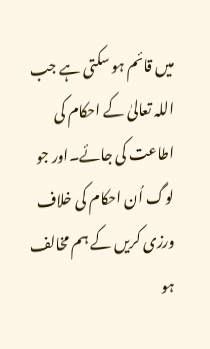میں قائم ہو سکتی ہے جب اللہ تعالیٰ کے احکام کی اطاعت کی جائے۔اور جو لوگ اُن احکام کی خلاف ورزی کریں کے ہم مخالف ہو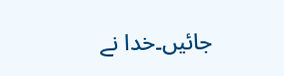جائیں۔خدا نے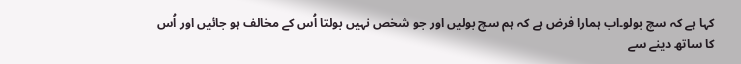کہا ہے کہ سچ بولو۔اب ہمارا فرض ہے کہ ہم سچ بولیں اور جو شخص نہیں بولتا اُس کے مخالف ہو جائیں اور اُس کا ساتھ دینے سے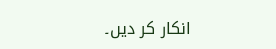انکار کر دیں۔